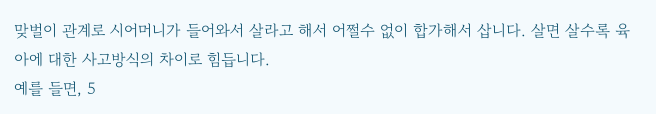맞벌이 관계로 시어머니가 들어와서 살라고 해서 어쩔수 없이 합가해서 삽니다. 살면 살수록 육아에 대한 사고방식의 차이로 힘듭니다.
예를 들면, 5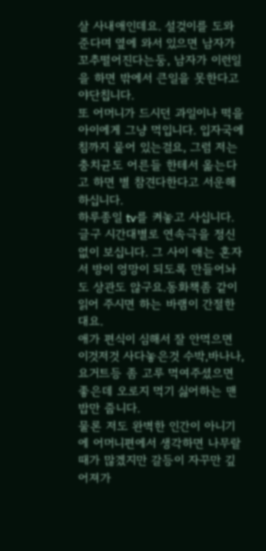살 사내애인데요. 설겆이를 도와준다며 옆에 와서 있으면 남자가 꼬추떨어진다는둥, 남자가 이런일을 하면 밖에서 큰일을 못한다고 야단칩니다.
또 어머니가 드시던 과일이나 떡을 아이에게 그냥 먹입니다. 입자국에 침까지 뭍어 있는걸요, 그럼 저는 충치균도 어른들 한테서 옮는다고 하면 별 참견다한다고 서운해 하십니다.
하루종일 tv를 켜놓고 사십니다. 글구 시간대별로 연속극을 정신없이 보십니다. 그 사이 애는 혼자서 방이 엉망이 되도록 만들어놔도 상관도 않구요.동화책좀 같이 읽어 주시면 하는 바램이 간절한대요.
애가 편식이 심해서 잘 안먹으면 이것저것 사다놓은것 수박,바나나, 요거트등 좀 고루 먹여주셨으면 좋은데 오로지 먹기 싫어하는 맨 밥만 줍니다.
물론 저도 완벽한 인간이 아니기에 어머니편에서 생각하면 나무랄때가 많겠지만 갈등이 자꾸만 깊어져가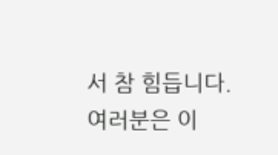서 참 힘듭니다.
여러분은 이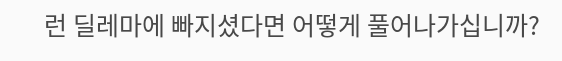런 딜레마에 빠지셨다면 어떻게 풀어나가십니까?